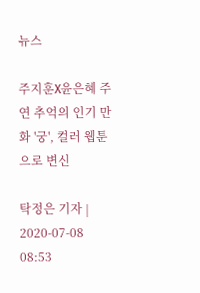뉴스

주지훈X윤은혜 주연 추억의 인기 만화 '궁', 컬러 웹툰으로 변신

탁정은 기자 | 2020-07-08 08:53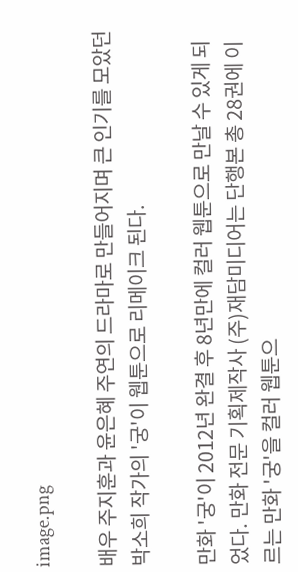image.png

배우 주지훈과 윤은혜 주연의 드라마로 만들어지며 큰 인기를 모았던  박소희 작가의 '궁'이 웹툰으로 리메이크 된다.

만화 '궁'이 2012년 완결 후 8년만에 컬러 웹툰으로 만날 수 있게 되었다. 만화 전문 기획제작사 (주)재담미디어는 단행본 총 28권에 이르는 만화 '궁'을 컬러 웹툰으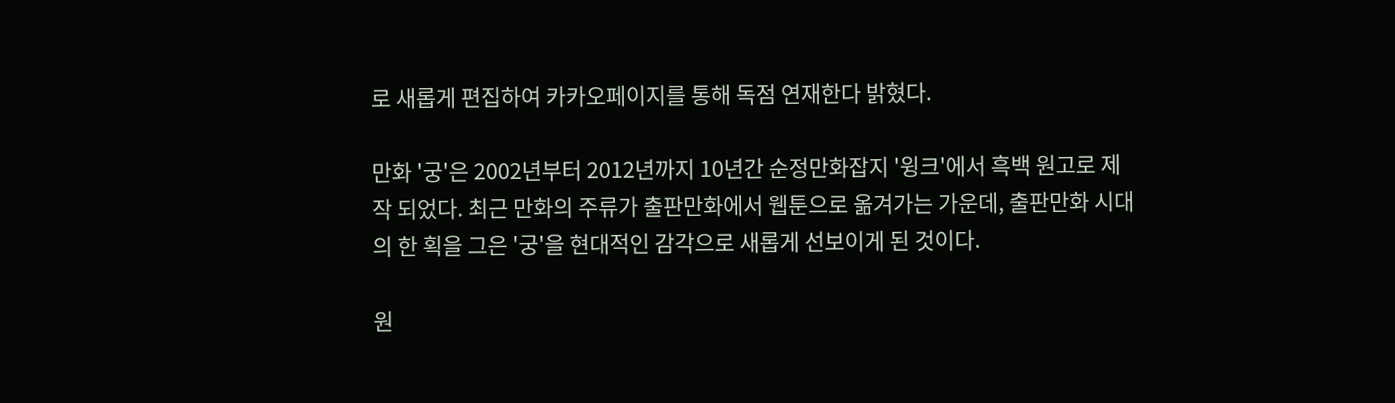로 새롭게 편집하여 카카오페이지를 통해 독점 연재한다 밝혔다.

만화 '궁'은 2002년부터 2012년까지 10년간 순정만화잡지 '윙크'에서 흑백 원고로 제작 되었다. 최근 만화의 주류가 출판만화에서 웹툰으로 옮겨가는 가운데, 출판만화 시대의 한 획을 그은 '궁'을 현대적인 감각으로 새롭게 선보이게 된 것이다.

원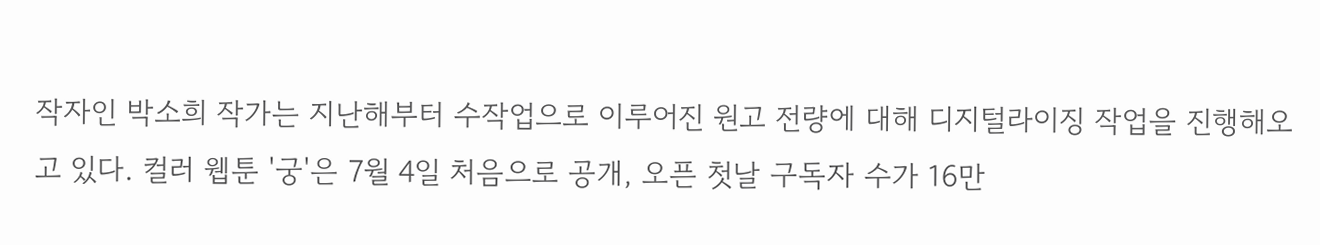작자인 박소희 작가는 지난해부터 수작업으로 이루어진 원고 전량에 대해 디지털라이징 작업을 진행해오고 있다. 컬러 웹툰 '궁'은 7월 4일 처음으로 공개, 오픈 첫날 구독자 수가 16만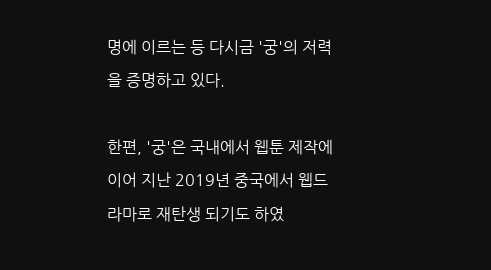명에 이르는 등 다시금 '궁'의 저력을 증명하고 있다.

한편, '궁'은 국내에서 웹툰 제작에 이어 지난 2019년 중국에서 웹드라마로 재탄생 되기도 하였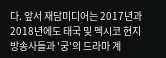다. 앞서 재담미디어는 2017년과 2018년에도 태국 및 멕시코 현지 방송사들과 '궁'의 드라마 계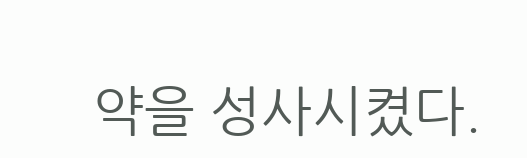약을 성사시켰다.